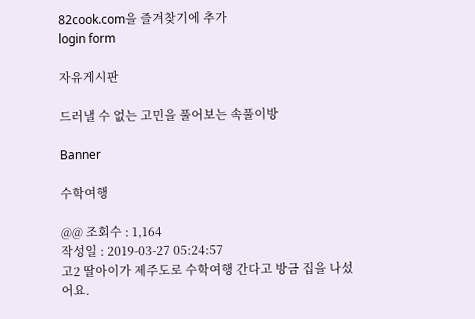82cook.com을 즐겨찾기에 추가
login form

자유게시판

드러낼 수 없는 고민을 풀어보는 속풀이방

Banner

수학여행

@@ 조회수 : 1,164
작성일 : 2019-03-27 05:24:57
고2 딸아이가 제주도로 수학여행 간다고 방금 집을 나섰어요.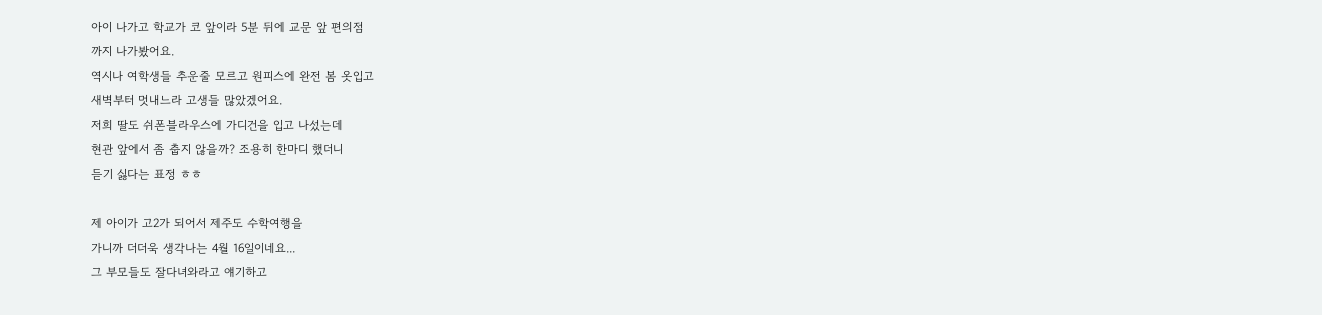아이 나가고 학교가 코 앞이라 5분 뒤에 교문 앞 편의점
까지 나가봤어요.
역시나 여학생들 추운줄 모르고 원피스에 완전 봄 옷입고
새벽부터 멋내느라 고생들 많았겠어요.
저희 딸도 쉬폰블라우스에 가디건을 입고 나섰는데
현관 앞에서 좀 춥지 않을까? 조용히 한마디 했더니
듣기 싫다는 표정 ㅎㅎ

제 아이가 고2가 되어서 제주도 수학여행을
가니까 더더욱 생각나는 4월 16일이네요...
그 부모들도 잘다녀와라고 얘기하고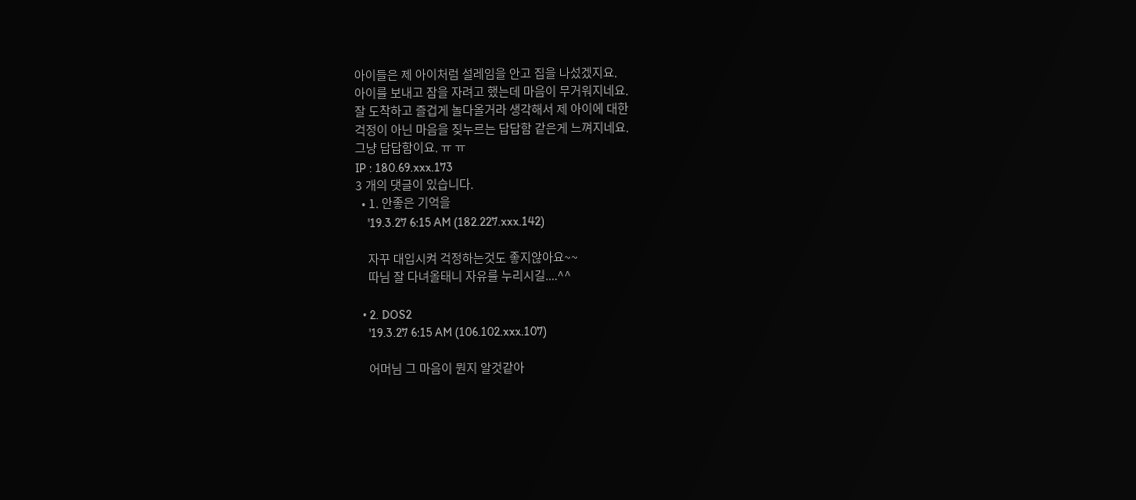아이들은 제 아이처럼 설레임을 안고 집을 나섰겠지요.
아이를 보내고 잠을 자려고 했는데 마음이 무거워지네요.
잘 도착하고 즐겁게 놀다올거라 생각해서 제 아이에 대한
걱정이 아닌 마음을 짖누르는 답답함 같은게 느껴지네요.
그냥 답답함이요. ㅠ ㅠ
IP : 180.69.xxx.173
3 개의 댓글이 있습니다.
  • 1. 안좋은 기억을
    '19.3.27 6:15 AM (182.227.xxx.142)

    자꾸 대입시켜 걱정하는것도 좋지않아요~~
    따님 잘 다녀올태니 자유를 누리시길....^^

  • 2. DOS2
    '19.3.27 6:15 AM (106.102.xxx.107)

    어머님 그 마음이 뭔지 알것같아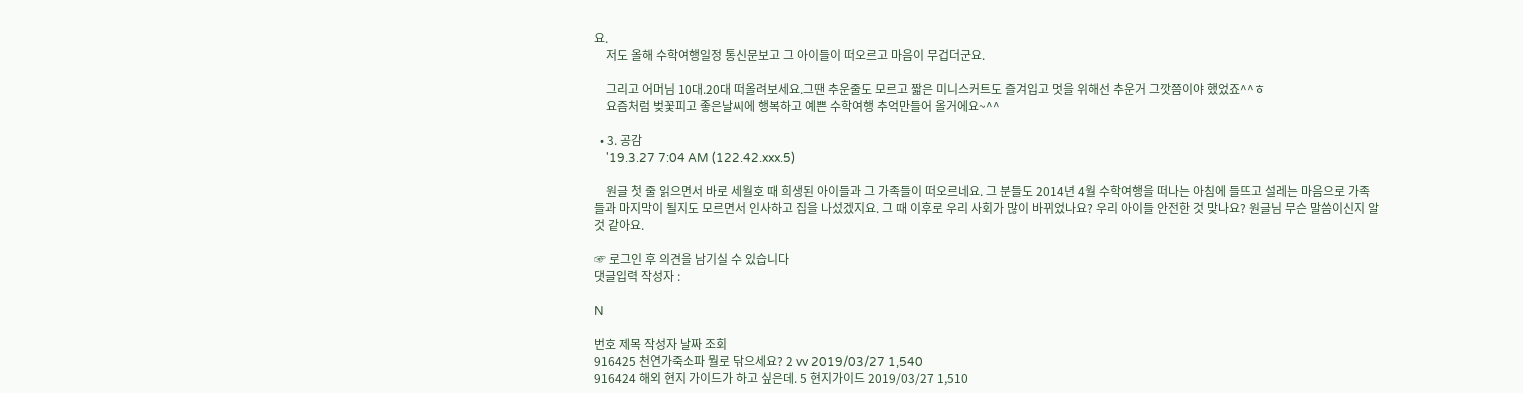요.
    저도 올해 수학여행일정 통신문보고 그 아이들이 떠오르고 마음이 무겁더군요.

    그리고 어머님 10대.20대 떠올려보세요.그땐 추운줄도 모르고 짧은 미니스커트도 즐겨입고 멋을 위해선 추운거 그깟쯤이야 했었죠^^ㅎ
    요즘처럼 벚꽃피고 좋은날씨에 행복하고 예쁜 수학여행 추억만들어 올거에요~^^

  • 3. 공감
    '19.3.27 7:04 AM (122.42.xxx.5)

    원글 첫 줄 읽으면서 바로 세월호 때 희생된 아이들과 그 가족들이 떠오르네요. 그 분들도 2014년 4월 수학여행을 떠나는 아침에 들뜨고 설레는 마음으로 가족들과 마지막이 될지도 모르면서 인사하고 집을 나섰겠지요. 그 때 이후로 우리 사회가 많이 바뀌었나요? 우리 아이들 안전한 것 맞나요? 원글님 무슨 말씀이신지 알 것 같아요.

☞ 로그인 후 의견을 남기실 수 있습니다
댓글입력 작성자 :

N

번호 제목 작성자 날짜 조회
916425 천연가죽소파 뭘로 닦으세요? 2 vv 2019/03/27 1,540
916424 해외 현지 가이드가 하고 싶은데. 5 현지가이드 2019/03/27 1,510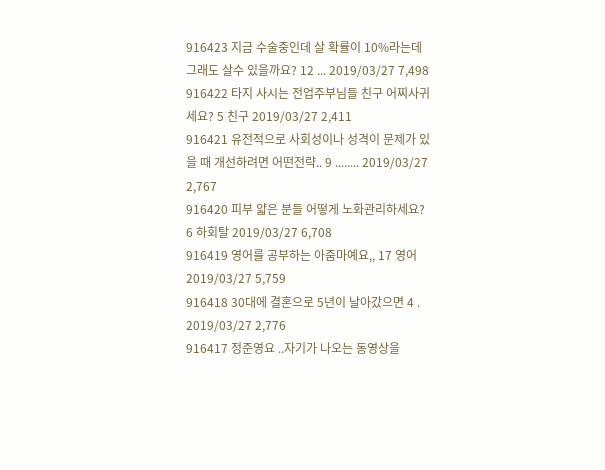916423 지금 수술중인데 살 확률이 10%라는데 그래도 살수 있을까요? 12 ... 2019/03/27 7,498
916422 타지 사시는 전업주부님들 친구 어찌사귀세요? 5 친구 2019/03/27 2,411
916421 유전적으로 사회성이나 성격이 문제가 있을 때 개선하려면 어떤전략.. 9 ........ 2019/03/27 2,767
916420 피부 얇은 분들 어떻게 노화관리하세요? 6 하회탈 2019/03/27 6,708
916419 영어를 공부하는 아줌마예요,, 17 영어 2019/03/27 5,759
916418 30대에 결혼으로 5년이 날아갔으면 4 . 2019/03/27 2,776
916417 정준영요 ..자기가 나오는 동영상을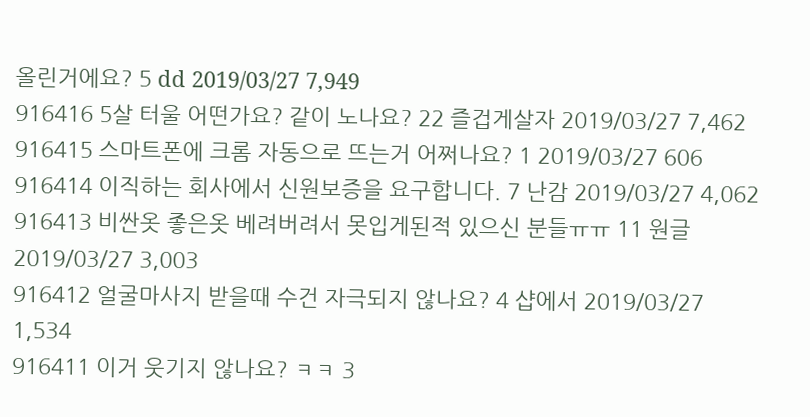올린거에요? 5 dd 2019/03/27 7,949
916416 5살 터울 어떤가요? 같이 노나요? 22 즐겁게살자 2019/03/27 7,462
916415 스마트폰에 크롬 자동으로 뜨는거 어쩌나요? 1 2019/03/27 606
916414 이직하는 회사에서 신원보증을 요구합니다. 7 난감 2019/03/27 4,062
916413 비싼옷 좋은옷 베려버려서 못입게된적 있으신 분들ㅠㅠ 11 원글 2019/03/27 3,003
916412 얼굴마사지 받을때 수건 자극되지 않나요? 4 샵에서 2019/03/27 1,534
916411 이거 웃기지 않나요? ㅋㅋ 3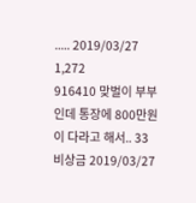..... 2019/03/27 1,272
916410 맞벌이 부부인데 통장에 800만원이 다라고 해서.. 33 비상금 2019/03/27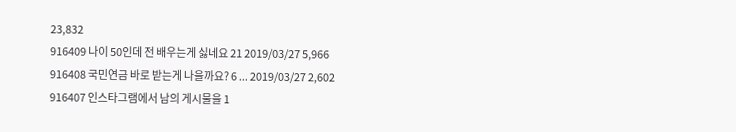23,832
916409 나이 50인데 전 배우는게 싫네요 21 2019/03/27 5,966
916408 국민연금 바로 받는게 나을까요? 6 ... 2019/03/27 2,602
916407 인스타그램에서 남의 게시물을 1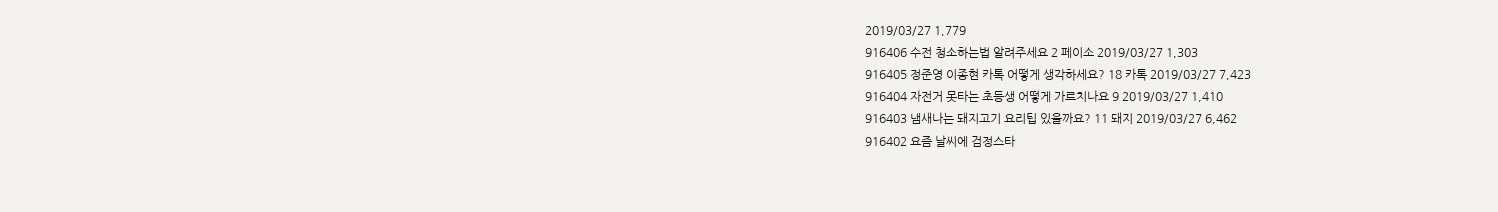2019/03/27 1,779
916406 수전 청소하는법 알려주세요 2 페이소 2019/03/27 1,303
916405 정준영 이종현 카톡 어떻게 생각하세요? 18 카톡 2019/03/27 7,423
916404 자전거 못타는 초등생 어떻게 가르치나요 9 2019/03/27 1,410
916403 냄새나는 돼지고기 요리팁 있을까요? 11 돼지 2019/03/27 6,462
916402 요즘 날씨에 검정스타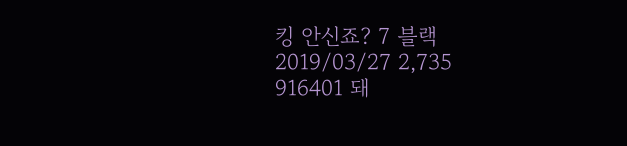킹 안신죠? 7 블랙 2019/03/27 2,735
916401 돼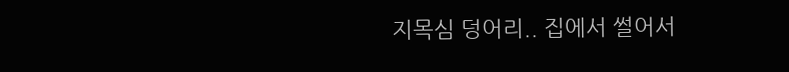지목심 덩어리.. 집에서 썰어서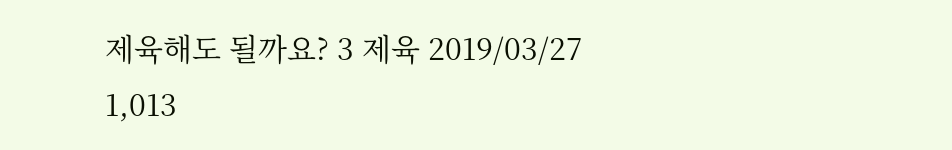제육해도 될까요? 3 제육 2019/03/27 1,013